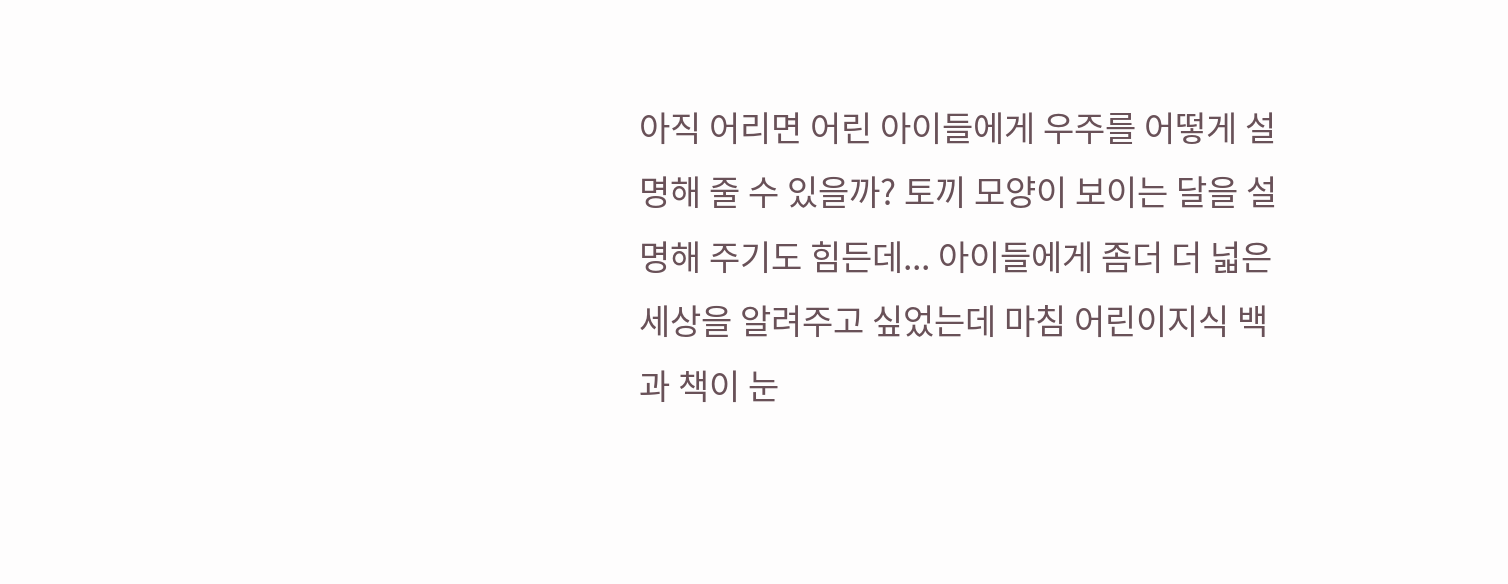아직 어리면 어린 아이들에게 우주를 어떻게 설명해 줄 수 있을까? 토끼 모양이 보이는 달을 설명해 주기도 힘든데... 아이들에게 좀더 더 넓은 세상을 알려주고 싶었는데 마침 어린이지식 백과 책이 눈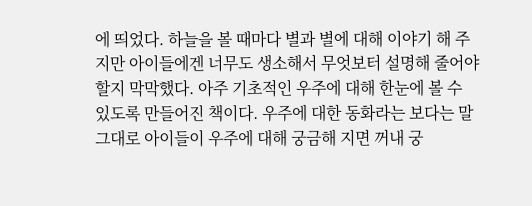에 띄었다. 하늘을 볼 때마다 별과 별에 대해 이야기 해 주지만 아이들에겐 너무도 생소해서 무엇보터 설명해 줄어야 할지 막막했다. 아주 기초적인 우주에 대해 한눈에 볼 수 있도록 만들어진 책이다. 우주에 대한 동화라는 보다는 말그대로 아이들이 우주에 대해 궁금해 지면 꺼내 궁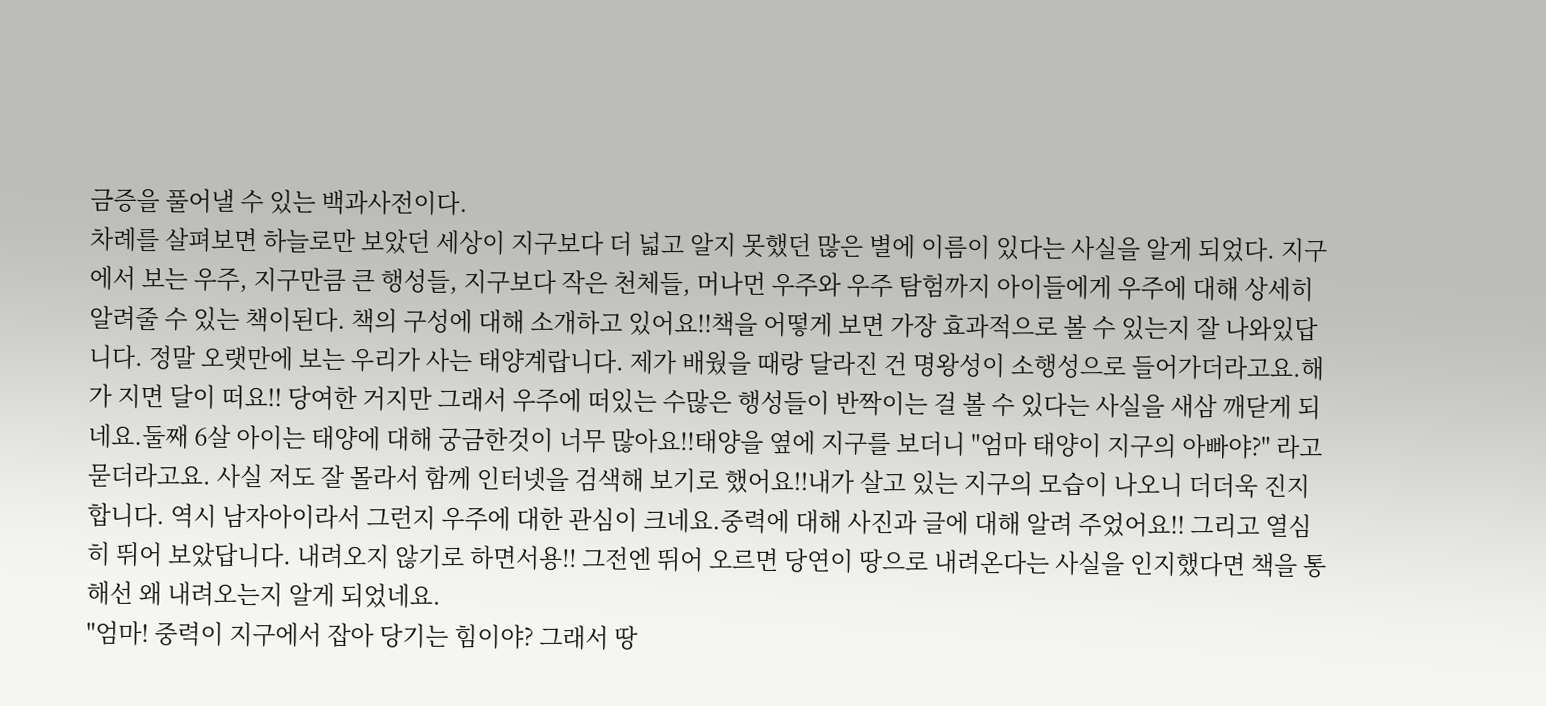금증을 풀어낼 수 있는 백과사전이다.
차례를 살펴보면 하늘로만 보았던 세상이 지구보다 더 넓고 알지 못했던 많은 별에 이름이 있다는 사실을 알게 되었다. 지구에서 보는 우주, 지구만큼 큰 행성들, 지구보다 작은 천체들, 머나먼 우주와 우주 탐험까지 아이들에게 우주에 대해 상세히 알려줄 수 있는 책이된다. 책의 구성에 대해 소개하고 있어요!!책을 어떻게 보면 가장 효과적으로 볼 수 있는지 잘 나와있답니다. 정말 오랫만에 보는 우리가 사는 태양계랍니다. 제가 배웠을 때랑 달라진 건 명왕성이 소행성으로 들어가더라고요.해가 지면 달이 떠요!! 당여한 거지만 그래서 우주에 떠있는 수많은 행성들이 반짝이는 걸 볼 수 있다는 사실을 새삼 깨닫게 되네요.둘째 6살 아이는 태양에 대해 궁금한것이 너무 많아요!!태양을 옆에 지구를 보더니 "엄마 태양이 지구의 아빠야?" 라고 묻더라고요. 사실 저도 잘 몰라서 함께 인터넷을 검색해 보기로 했어요!!내가 살고 있는 지구의 모습이 나오니 더더욱 진지합니다. 역시 남자아이라서 그런지 우주에 대한 관심이 크네요.중력에 대해 사진과 글에 대해 알려 주었어요!! 그리고 열심히 뛰어 보았답니다. 내려오지 않기로 하면서용!! 그전엔 뛰어 오르면 당연이 땅으로 내려온다는 사실을 인지했다면 책을 통해선 왜 내려오는지 알게 되었네요.
"엄마! 중력이 지구에서 잡아 당기는 힘이야? 그래서 땅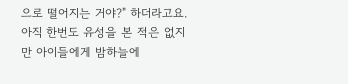으로 떨어지는 거야?" 하더라고요. 아직 한번도 유성을 본 적은 없지만 아이들에게 밤하늘에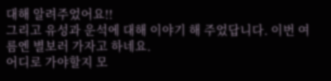대해 알려주었어요!!
그리고 유성과 운석에 대해 이야기 해 주었답니다. 이번 여름엔 별보러 가자고 하네요.
어디로 가야할지 모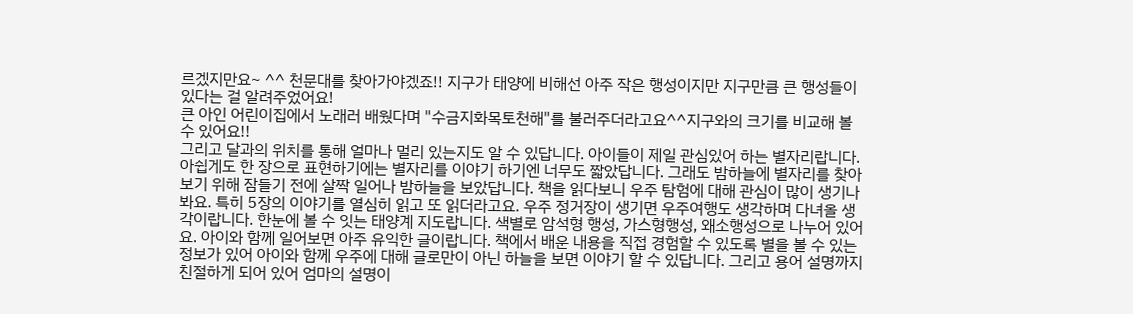르겠지만요~ ^^ 천문대를 찾아가야겠죠!! 지구가 태양에 비해선 아주 작은 행성이지만 지구만큼 큰 행성들이 있다는 걸 알려주었어요!
큰 아인 어린이집에서 노래러 배웠다며 "수금지화목토천해"를 불러주더라고요^^지구와의 크기를 비교해 볼 수 있어요!!
그리고 달과의 위치를 통해 얼마나 멀리 있는지도 알 수 있답니다. 아이들이 제일 관심있어 하는 별자리랍니다. 아쉽게도 한 장으로 표현하기에는 별자리를 이야기 하기엔 너무도 짧았답니다. 그래도 밤하늘에 별자리를 찾아보기 위해 잠들기 전에 살짝 일어나 밤하늘을 보았답니다. 책을 읽다보니 우주 탐험에 대해 관심이 많이 생기나봐요. 특히 5장의 이야기를 열심히 읽고 또 읽더라고요. 우주 정거장이 생기면 우주여행도 생각하며 다녀올 생각이랍니다. 한눈에 볼 수 잇는 태양계 지도랍니다. 색별로 암석형 행성, 가스형행성, 왜소행성으로 나누어 있어요. 아이와 함께 일어보면 아주 유익한 글이랍니다. 책에서 배운 내용을 직접 경험할 수 있도록 별을 볼 수 있는 정보가 있어 아이와 함께 우주에 대해 글로만이 아닌 하늘을 보면 이야기 할 수 있답니다. 그리고 용어 설명까지 친절하게 되어 있어 엄마의 설명이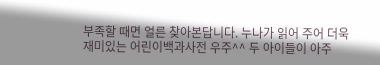부족할 때면 얼른 찾아본답니다. 누나가 읽어 주어 더욱 재미있는 어린이백과사전 우주^^ 두 아이들이 아주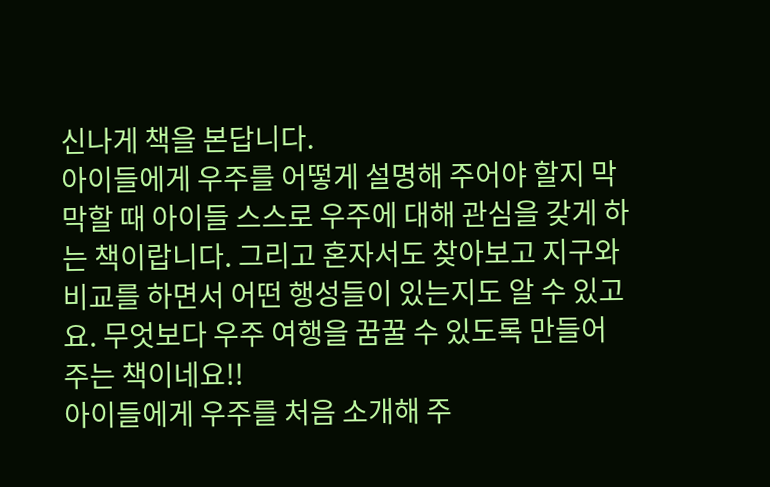신나게 책을 본답니다.
아이들에게 우주를 어떻게 설명해 주어야 할지 막막할 때 아이들 스스로 우주에 대해 관심을 갖게 하는 책이랍니다. 그리고 혼자서도 찾아보고 지구와 비교를 하면서 어떤 행성들이 있는지도 알 수 있고요. 무엇보다 우주 여행을 꿈꿀 수 있도록 만들어 주는 책이네요!!
아이들에게 우주를 처음 소개해 주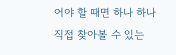어야 할 때면 하나 하나 직접 찾아볼 수 있는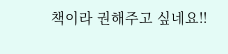책이라 권해주고 싶네요!!